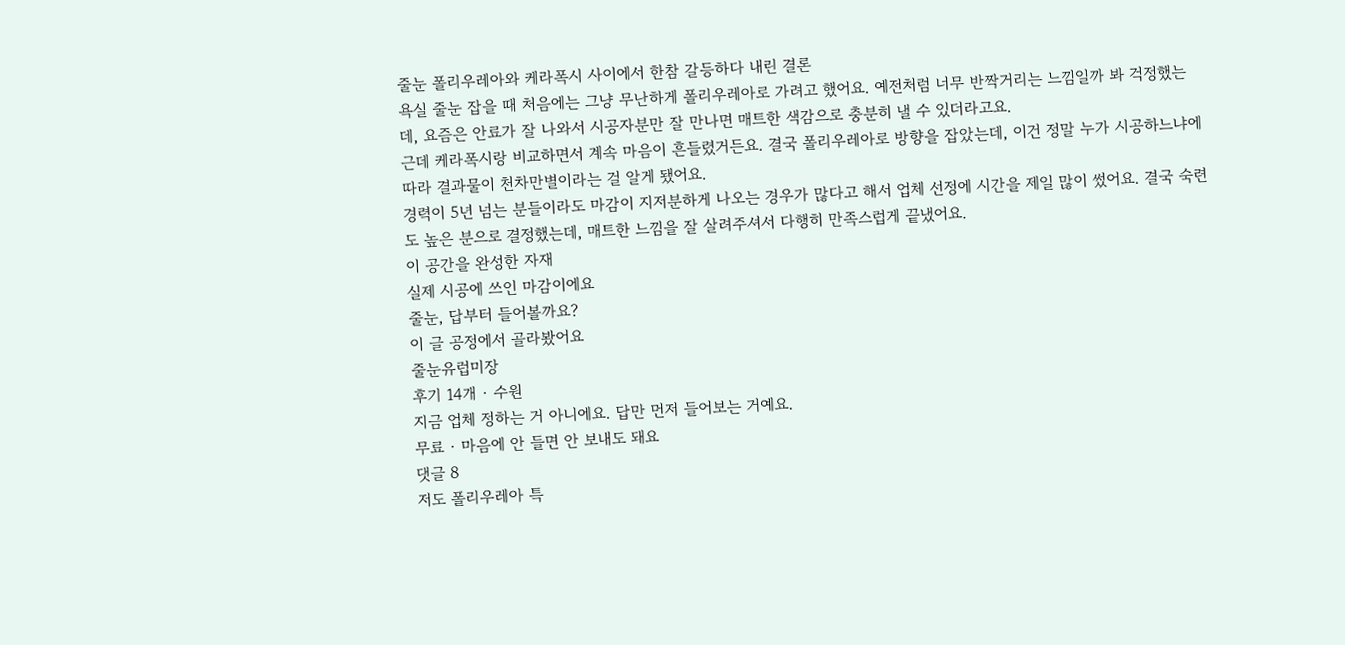줄눈 폴리우레아와 케라폭시 사이에서 한참 갈등하다 내린 결론
욕실 줄눈 잡을 때 처음에는 그냥 무난하게 폴리우레아로 가려고 했어요. 예전처럼 너무 반짝거리는 느낌일까 봐 걱정했는데, 요즘은 안료가 잘 나와서 시공자분만 잘 만나면 매트한 색감으로 충분히 낼 수 있더라고요.
근데 케라폭시랑 비교하면서 계속 마음이 흔들렸거든요. 결국 폴리우레아로 방향을 잡았는데, 이건 정말 누가 시공하느냐에 따라 결과물이 천차만별이라는 걸 알게 됐어요.
경력이 5년 넘는 분들이라도 마감이 지저분하게 나오는 경우가 많다고 해서 업체 선정에 시간을 제일 많이 썼어요. 결국 숙련도 높은 분으로 결정했는데, 매트한 느낌을 잘 살려주셔서 다행히 만족스럽게 끝냈어요.
이 공간을 완성한 자재
실제 시공에 쓰인 마감이에요
줄눈, 답부터 들어볼까요?
이 글 공정에서 골라봤어요
줄눈유럽미장
후기 14개 · 수원
지금 업체 정하는 거 아니에요. 답만 먼저 들어보는 거예요.
무료 · 마음에 안 들면 안 보내도 돼요
댓글 8
저도 폴리우레아 특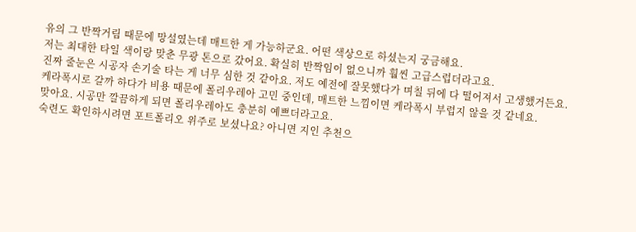유의 그 반짝거림 때문에 망설였는데 매트한 게 가능하군요. 어떤 색상으로 하셨는지 궁금해요.
저는 최대한 타일 색이랑 맞춘 무광 톤으로 갔어요. 확실히 반짝임이 없으니까 훨씬 고급스럽더라고요.
진짜 줄눈은 시공자 손기술 타는 게 너무 심한 것 같아요. 저도 예전에 잘못했다가 며칠 뒤에 다 떨어져서 고생했거든요.
케라폭시로 갈까 하다가 비용 때문에 폴리우레아 고민 중인데, 매트한 느낌이면 케라폭시 부럽지 않을 것 같네요.
맞아요. 시공만 깔끔하게 되면 폴리우레아도 충분히 예쁘더라고요.
숙련도 확인하시려면 포트폴리오 위주로 보셨나요? 아니면 지인 추천으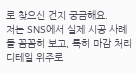로 찾으신 건지 궁금해요.
저는 SNS에서 실제 시공 사례들 꼼꼼히 보고, 특히 마감 처리 디테일 위주로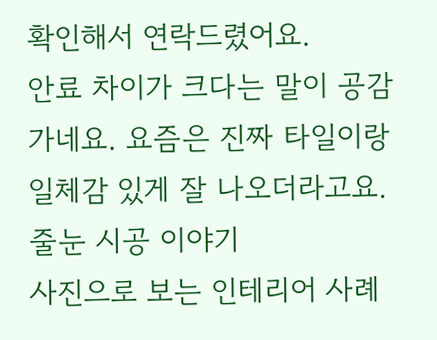확인해서 연락드렸어요.
안료 차이가 크다는 말이 공감 가네요. 요즘은 진짜 타일이랑 일체감 있게 잘 나오더라고요.
줄눈 시공 이야기
사진으로 보는 인테리어 사례